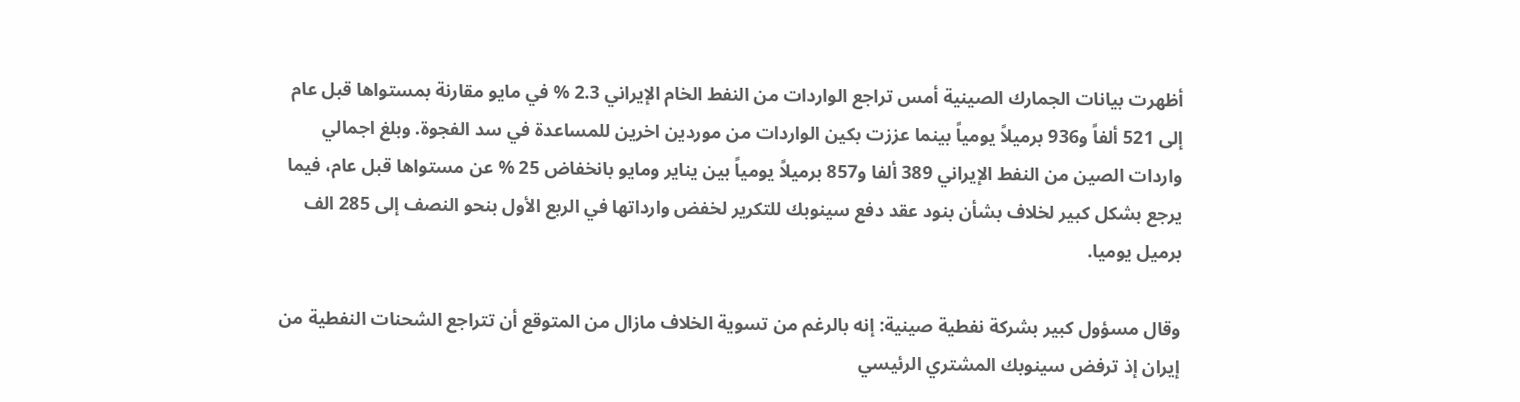أظهرت بيانات الجمارك الصينية أمس تراجع الواردات من النفط الخام الإيراني 2.3 % في مايو مقارنة بمستواها قبل عام إلى 521 ألفاً و936 برميلاً يومياً بينما عززت بكين الواردات من موردين اخرين للمساعدة في سد الفجوة. وبلغ اجمالي واردات الصين من النفط الإيراني 389 ألفا و857 برميلاً يومياً بين يناير ومايو بانخفاض 25 % عن مستواها قبل عام، فيما يرجع بشكل كبير لخلاف بشأن بنود عقد دفع سينوبك للتكرير لخفض وارداتها في الربع الأول بنحو النصف إلى 285 الف برميل يوميا.

وقال مسؤول كبير بشركة نفطية صينية: إنه بالرغم من تسوية الخلاف مازال من المتوقع أن تتراجع الشحنات النفطية من إيران إذ ترفض سينوبك المشتري الرئيسي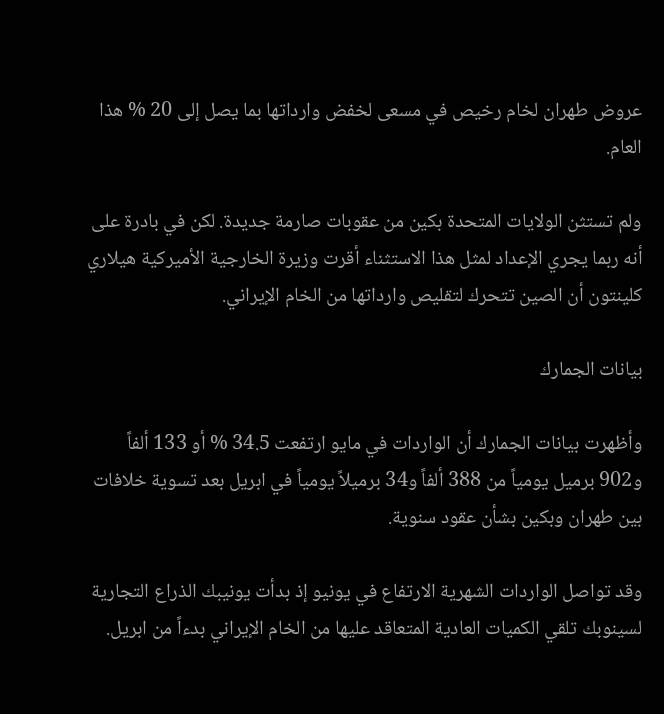عروض طهران لخام رخيص في مسعى لخفض وارداتها بما يصل إلى 20 % هذا العام.

ولم تستثن الولايات المتحدة بكين من عقوبات صارمة جديدة. لكن في بادرة على أنه ربما يجري الإعداد لمثل هذا الاستثناء أقرت وزيرة الخارجية الأميركية هيلاري كلينتون أن الصين تتحرك لتقليص وارداتها من الخام الإيراني.

بيانات الجمارك

وأظهرت بيانات الجمارك أن الواردات في مايو ارتفعت 34.5 % أو 133 ألفاً و902 برميل يومياً من 388 ألفاً و34 برميلاً يومياً في ابريل بعد تسوية خلافات بين طهران وبكين بشأن عقود سنوية.

وقد تواصل الواردات الشهرية الارتفاع في يونيو إذ بدأت يونيبك الذراع التجارية لسينوبك تلقي الكميات العادية المتعاقد عليها من الخام الإيراني بدءاً من ابريل.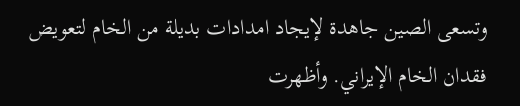وتسعى الصين جاهدة لإيجاد امدادات بديلة من الخام لتعويض فقدان الخام الإيراني. وأظهرت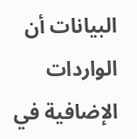البيانات أن الواردات الإضافية في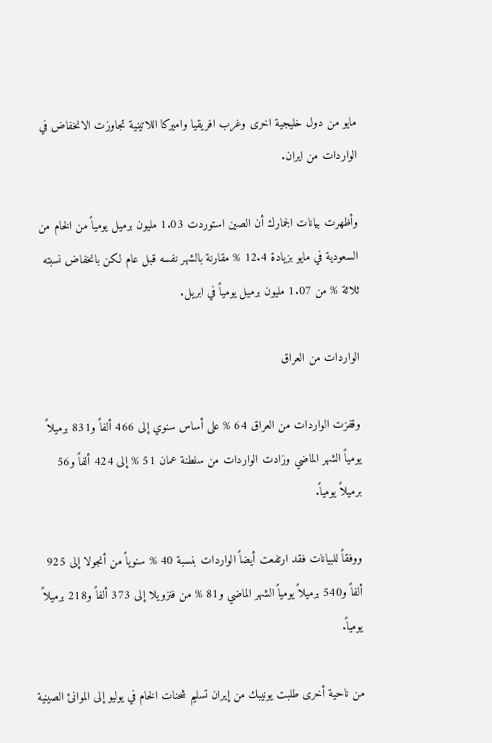مايو من دول خليجية اخرى وغرب افريقيا واميركا اللاتينية تجاوزت الانخفاض في الواردات من ايران.

وأظهرت بيانات الجمارك أن الصين استوردت 1.03 مليون برميل يومياً من الخام من السعودية في مايو بزيادة 12.4 % مقارنة بالشهر نفسه قبل عام لكن بانخفاض نسبته ثلاثة % من 1.07 مليون برميل يومياً في ابريل.

الواردات من العراق

وقفزت الواردات من العراق 64 % على أساس سنوي إلى 466 ألفاً و831 برميلاً يومياً الشهر الماضي وزادت الواردات من سلطنة عمان 51 % إلى 424 ألفاً و56 برميلاً يومياً.

ووفقاً للبيانات فقد ارتفعت أيضاً الواردات بنسبة 40 % سنوياً من أنجولا إلى 925 ألفاً و540 برميلاً يومياً الشهر الماضي و81 % من فنزويلا إلى 373 ألفاً و218 برميلاً يومياً.

من ناحية أخرى طلبت يونيبك من إيران تسليم شحنات الخام في يوليو إلى الموانئ الصينية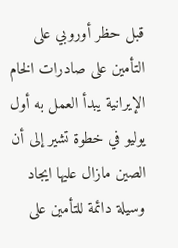قبل حظر أوروبي على التأمين على صادرات الخام الإيرانية يبدأ العمل به أول يوليو في خطوة تشير إلى أن الصين مازال عليها ايجاد وسيلة دائمة للتأمين على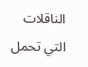الناقلات التي تحمل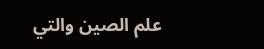علم الصين والتي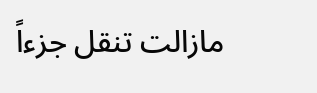مازالت تنقل جزءاً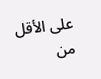على الأقل من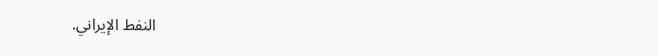النفط الإيراني.